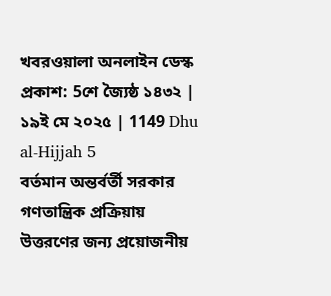খবরওয়ালা অনলাইন ডেস্ক
প্রকাশ: 5শে জ্যৈষ্ঠ ১৪৩২ | ১৯ই মে ২০২৫ | 1149 Dhu al-Hijjah 5
বর্তমান অন্তর্বর্তী সরকার গণতান্ত্রিক প্রক্রিয়ায় উত্তরণের জন্য প্রয়োজনীয়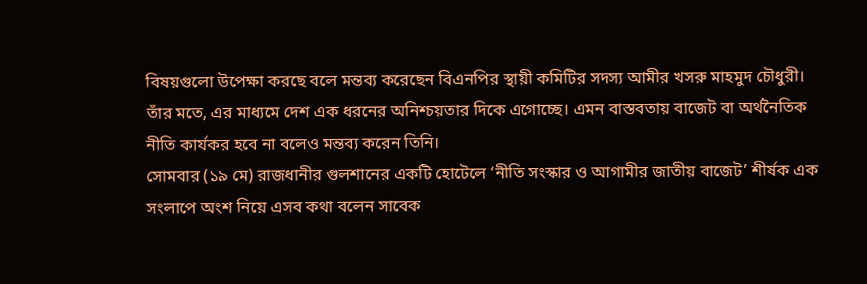বিষয়গুলো উপেক্ষা করছে বলে মন্তব্য করেছেন বিএনপির স্থায়ী কমিটির সদস্য আমীর খসরু মাহমুদ চৌধুরী। তাঁর মতে, এর মাধ্যমে দেশ এক ধরনের অনিশ্চয়তার দিকে এগোচ্ছে। এমন বাস্তবতায় বাজেট বা অর্থনৈতিক নীতি কার্যকর হবে না বলেও মন্তব্য করেন তিনি।
সোমবার (১৯ মে) রাজধানীর গুলশানের একটি হোটেলে ‘নীতি সংস্কার ও আগামীর জাতীয় বাজেট’ শীর্ষক এক সংলাপে অংশ নিয়ে এসব কথা বলেন সাবেক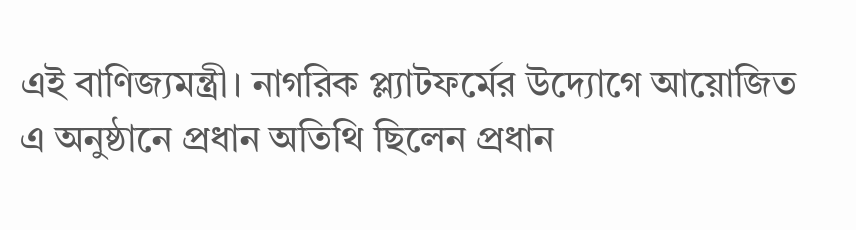এই বাণিজ্যমন্ত্রী। নাগরিক প্ল্যাটফর্মের উদ্যোগে আয়োজিত এ অনুষ্ঠানে প্রধান অতিথি ছিলেন প্রধান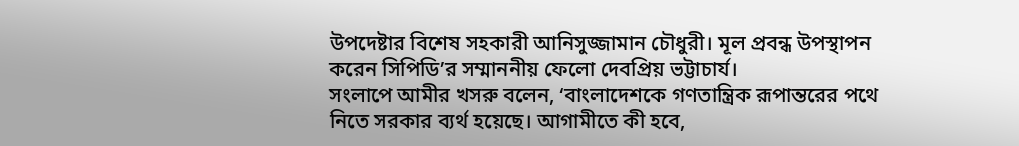উপদেষ্টার বিশেষ সহকারী আনিসুজ্জামান চৌধুরী। মূল প্রবন্ধ উপস্থাপন করেন সিপিডি’র সম্মাননীয় ফেলো দেবপ্রিয় ভট্টাচার্য।
সংলাপে আমীর খসরু বলেন, ‘বাংলাদেশকে গণতান্ত্রিক রূপান্তরের পথে নিতে সরকার ব্যর্থ হয়েছে। আগামীতে কী হবে,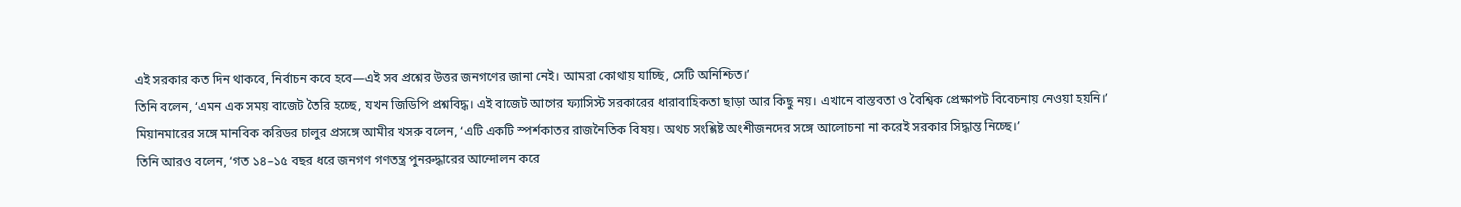এই সরকার কত দিন থাকবে, নির্বাচন কবে হবে—এই সব প্রশ্নের উত্তর জনগণের জানা নেই। আমরা কোথায় যাচ্ছি, সেটি অনিশ্চিত।’
তিনি বলেন, ‘এমন এক সময় বাজেট তৈরি হচ্ছে, যখন জিডিপি প্রশ্নবিদ্ধ। এই বাজেট আগের ফ্যাসিস্ট সরকারের ধারাবাহিকতা ছাড়া আর কিছু নয়। এখানে বাস্তবতা ও বৈশ্বিক প্রেক্ষাপট বিবেচনায় নেওয়া হয়নি।’
মিয়ানমারের সঙ্গে মানবিক করিডর চালুর প্রসঙ্গে আমীর খসরু বলেন, ‘এটি একটি স্পর্শকাতর রাজনৈতিক বিষয়। অথচ সংশ্লিষ্ট অংশীজনদের সঙ্গে আলোচনা না করেই সরকার সিদ্ধান্ত নিচ্ছে।’
তিনি আরও বলেন, ‘গত ১৪–১৫ বছর ধরে জনগণ গণতন্ত্র পুনরুদ্ধারের আন্দোলন করে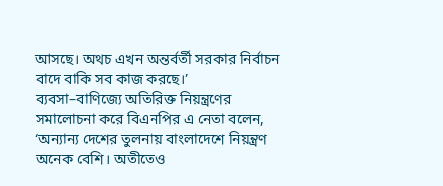আসছে। অথচ এখন অন্তর্বর্তী সরকার নির্বাচন বাদে বাকি সব কাজ করছে।’
ব্যবসা–বাণিজ্যে অতিরিক্ত নিয়ন্ত্রণের সমালোচনা করে বিএনপির এ নেতা বলেন, ‘অন্যান্য দেশের তুলনায় বাংলাদেশে নিয়ন্ত্রণ অনেক বেশি। অতীতেও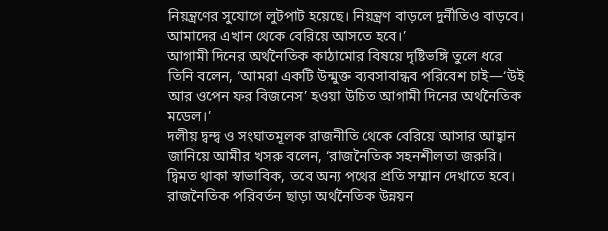নিয়ন্ত্রণের সুযোগে লুটপাট হয়েছে। নিয়ন্ত্রণ বাড়লে দুর্নীতিও বাড়বে। আমাদের এখান থেকে বেরিয়ে আসতে হবে।’
আগামী দিনের অর্থনৈতিক কাঠামোর বিষয়ে দৃষ্টিভঙ্গি তুলে ধরে তিনি বলেন, ‘আমরা একটি উন্মুক্ত ব্যবসাবান্ধব পরিবেশ চাই—‘উই আর ওপেন ফর বিজনেস’ হওয়া উচিত আগামী দিনের অর্থনৈতিক মডেল।’
দলীয় দ্বন্দ্ব ও সংঘাতমূলক রাজনীতি থেকে বেরিয়ে আসার আহ্বান জানিয়ে আমীর খসরু বলেন, ‘রাজনৈতিক সহনশীলতা জরুরি। দ্বিমত থাকা স্বাভাবিক, তবে অন্য পথের প্রতি সম্মান দেখাতে হবে। রাজনৈতিক পরিবর্তন ছাড়া অর্থনৈতিক উন্নয়ন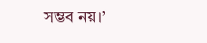সম্ভব নয়।’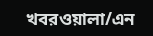খবরওয়ালা/এন